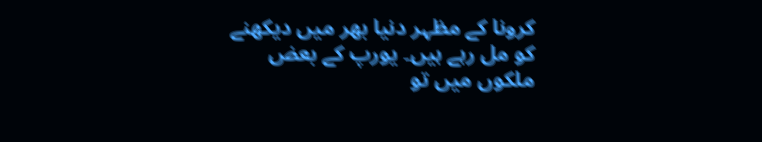کرونا کے مظہر دنیا بھر میں دیکھنے کو مل رہے ہیں۔ یورپ کے بعض ملکوں میں تو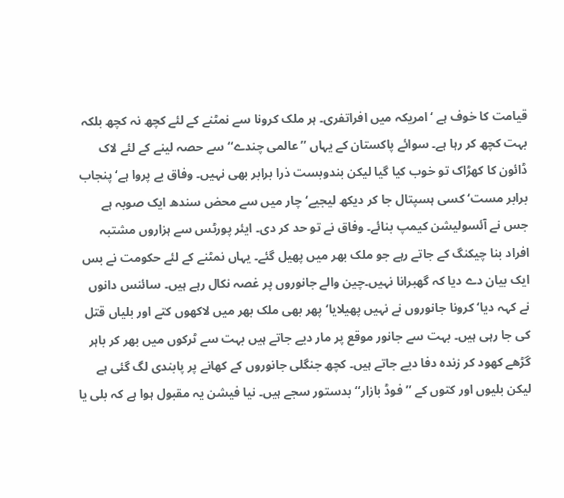قیامت کا خوف ہے ‘امریکہ میں افراتفری۔ ہر ملک کرونا سے نمٹنے کے لئے کچھ نہ کچھ بلکہ بہت کچھ کر رہا ہے۔ سوائے پاکستان کے یہاں ’’عالمی چندے‘‘ سے حصہ لینے کے لئے لاک ڈائون کا کھڑاک تو خوب کیا گیا لیکن بندوبست ذرا برابر بھی نہیں۔ وفاق بے پروا ہے‘ پنجاب برابر مست‘ کسی ہسپتال جا کر دیکھ لیجیے‘ چار میں سے محض سندھ ایک صوبہ ہے جس نے آئسولیشن کیمپ بنائے۔ وفاق نے تو حد کر دی۔ ایئر پورٹس سے ہزاروں مشتبہ افراد بنا چیکنگ کے جاتے رہے جو ملک بھر میں پھیل گئے۔ یہاں نمٹنے کے لئے حکومت نے بس ایک بیان دے دیا کہ گھبرانا نہیں۔چین والے جانوروں پر غصہ نکال رہے ہیں۔ سائنس دانوں نے کہہ دیا‘ کرونا جانوروں نے نہیں پھیلایا‘ پھر بھی ملک بھر میں لاکھوں کتے اور بلیاں قتل کی جا رہی ہیں۔ بہت سے جانور موقع پر مار دیے جاتے ہیں بہت سے ٹرکوں میں بھر کر باہر گڑھے کھود کر زندہ دفا دیے جاتے ہیں۔ کچھ جنگلی جانوروں کے کھانے پر پابندی لگ گئی ہے لیکن بلیوں اور کتوں کے ’’فوڈ بازار‘‘ بدستور سجے ہیں۔ نیا فیشن یہ مقبول ہوا ہے کہ بلی یا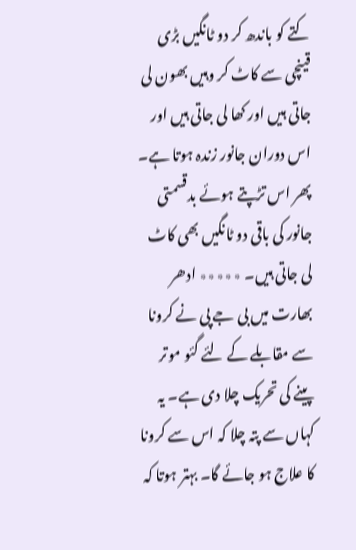کتے کو باندھ کر دو ٹانگیں بڑی قینچی سے کاٹ کر وہیں بھون لی جاتی ہیں اور کھا لی جاتی ہیں اور اس دوران جانور زندہ ہوتا ہے۔ پھر اس تڑپتے ہوئے بدقسمتی جانور کی باقی دو ٹانگیں بھی کاٹ لی جاتی ہیں۔ ٭٭٭٭٭ ادھر بھارت میں بی جے پی نے کرونا سے مقابلے کے لئے گئو موتر پینے کی تحریک چلا دی ہے۔ یہ کہاں سے پتہ چلا کہ اس سے کرونا کا علاج ہو جائے گا۔ بہتر ہوتا کہ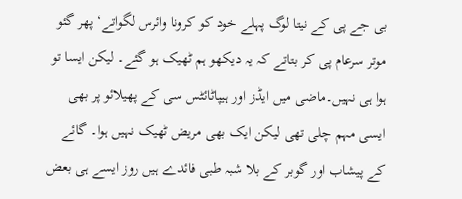بی جے پی کے نیتا لوگ پہلے خود کو کرونا وائرس لگواتے‘ پھر گئو موتر سرعام پی کر بتاتے کہ یہ دیکھو ہم ٹھیک ہو گئے۔ لیکن ایسا تو ہوا ہی نہیں۔ماضی میں ایڈز اور ہیپاٹائٹس سی کے پھیلائو پر بھی ایسی مہم چلی تھی لیکن ایک بھی مریض ٹھیک نہیں ہوا۔ گائے کے پیشاب اور گوبر کے بلا شبہ طبی فائدے ہیں روز ایسے ہی بعض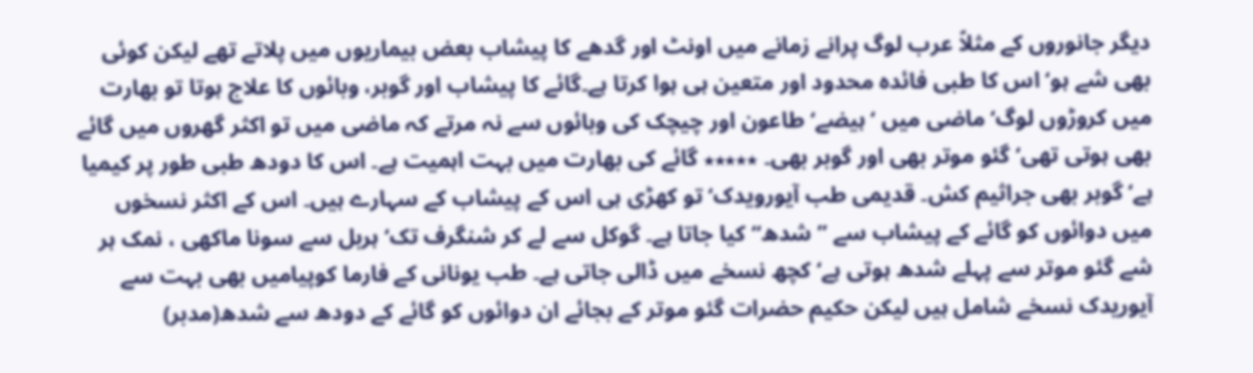دیگر جانوروں کے مثلاً عرب لوگ پرانے زمانے میں اونٹ اور گدھے کا پیشاب بعض بیماریوں میں پلاتے تھے لیکن کوئی بھی شے ہو‘ اس کا طبی فائدہ محدود اور متعین ہی ہوا کرتا ہے۔گائے کا پیشاب اور گوبر، وبائوں کا علاج ہوتا تو بھارت میں کروڑوں لوگ‘ ماضی میں ‘ہیضے‘ طاعون اور چیچک کی وبائوں سے نہ مرتے کہ ماضی میں تو اکثر گھروں میں گائے بھی ہوتی تھی‘ گئو موتر بھی اور گوبر بھی۔ ٭٭٭٭٭ گائے کی بھارت میں بہت اہمیت ہے۔ اس کا دودھ طبی طور پر کیمیا ہے‘ گوبر بھی جراثیم کش۔ قدیمی طب آیورویدک‘ تو کھڑی ہی اس کے پیشاب کے سہارے ہیں۔ اس کے اکثر نسخوں میں دوائوں کو گائے کے پیشاب سے ’’شدھ‘‘ کیا جاتا ہے۔ گوکل سے لے کر شنگرف تک‘ ہربل سے سونا ماکھی ، نمک ہر شے گئو موتر سے پہلے شدھ ہوتی ہے‘ کچھ نسخے میں ڈالی جاتی ہے۔ طب یونانی کے فارما کوپیامیں بھی بہت سے آیوریدک نسخے شامل ہیں لیکن حکیم حضرات گئو موتر کے بجائے ان دوائوں کو گائے کے دودھ سے شدھ(مدبر)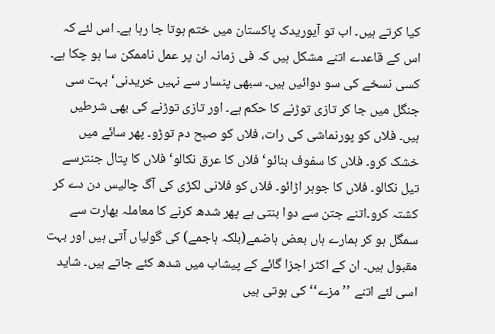کیا کرتے ہیں۔ اب تو آیوریدک پاکستان میں ختم ہوتا جا رہا ہے۔ اس لئے کہ اس کے قاعدے اتنے مشکل ہیں کہ فی زمانہ ان پر عمل ناممکن سا ہو چکا ہے۔ کسی نسخے کی سو دوائیں ہیں۔ سبھی پنسار سے نہیں خریدنی‘ بہت سی جنگل میں جا کر تازی توڑنے کا حکم ہے۔ اور تازی توڑنے کی بھی شرطیں ہیں۔ فلاں کو پورنماشی کی رات، فلاں کو صبح دم توڑو۔ پھر سائے میں خشک کرو۔ فلاں کا سفوف بنائو‘ فلاں کا عرق نکالو‘ فلاں کا پتال جنترسے تیل نکالو۔ فلاں کا جوہر اڑائو۔ فلاں کو فلانی لکڑی کی آگ چالیس دن دے کر کشتہ کرو۔اتنے جتن سے دوا بنتی ہے پھر شدھ کرنے کا معاملہ بھارت سے سمگل ہو کر ہمارے ہاں بعض ہاضمے(بلکہ ہاجمے) کی گولیاں آتی ہیں اور بہت مقبول ہیں۔ ان کے اکثر اجزا گائے کے پیشاب میں شدھ کئے جاتے ہیں۔ شاید اسی لئے اتنے ’’مزے‘‘ کی ہوتی ہیں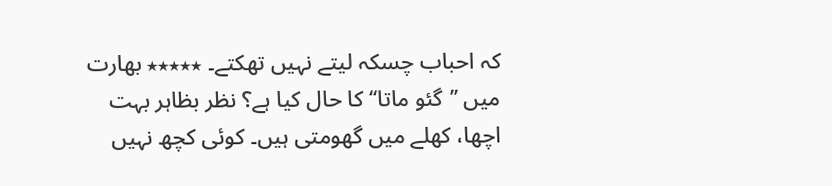کہ احباب چسکہ لیتے نہیں تھکتے۔ ٭٭٭٭٭ بھارت میں ’’گئو ماتا‘‘ کا حال کیا ہے؟ نظر بظاہر بہت اچھا، کھلے میں گھومتی ہیں۔ کوئی کچھ نہیں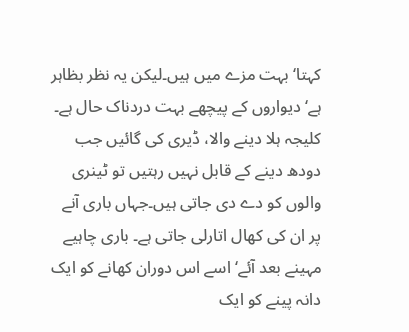کہتا‘ بہت مزے میں ہیں۔لیکن یہ نظر بظاہر ہے‘ دیواروں کے پیچھے بہت دردناک حال ہے۔ کلیجہ ہلا دینے والا، ڈیری کی گائیں جب دودھ دینے کے قابل نہیں رہتیں تو ٹینری والوں کو دے دی جاتی ہیں۔جہاں باری آنے پر ان کی کھال اتارلی جاتی ہے۔ باری چاہیے مہینے بعد آئے‘ اسے اس دوران کھانے کو ایک دانہ پینے کو ایک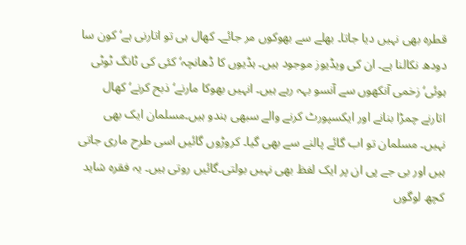قطرہ بھی نہیں دیا جاتا۔ بھلے سے بھوکوں مر جائے۔ کھال ہی تو اتارنی ہے‘ کون سا دودھ نکالنا ہے۔ ان کی ویڈیوز موجود ہیں۔ ہڈیوں کا ڈھانچہ‘ کئی کی ٹانگ ٹوٹی ہوئی‘ زخمی آنکھوں سے آنسو بہہ رہے ہیں۔ انہیں بھوکا مارنے‘ ذبح کرنے‘ کھال اتارنے چمڑا بنانے اور ایکسپورٹ کرنے والے سبھی ہندو ہیں۔مسلمان ایک بھی نہیں۔ مسلمان تو اب گائے پالنے سے بھی گیا۔ کروڑوں گائیں اسی طرح ماری جاتی ہیں اور بی جے پی ان پر ایک لفظ بھی نہیں بولتی۔گائیں روتی ہیں۔ یہ فقرہ شاید کچھ لوگوں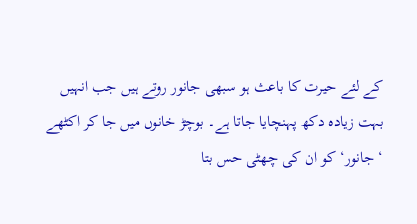کے لئے حیرت کا باعث ہو سبھی جانور روتے ہیں جب انہیں بہت زیادہ دکھ پہنچایا جاتا ہے۔ بوچڑ خانوں میں جا کر اکٹھے ‘ جانور‘ کو ان کی چھٹی حس بتا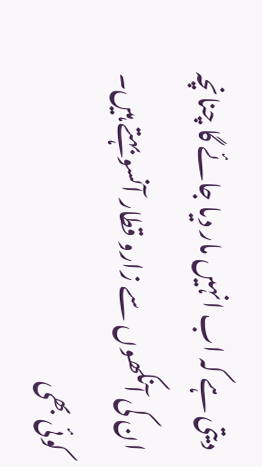دیتی ہے کہ اب انہیں مار دیا جائے گا چنانچہ ان کی آنکھوں سے زارو قطار آنسو بہتے ہیں۔ کوئی بھی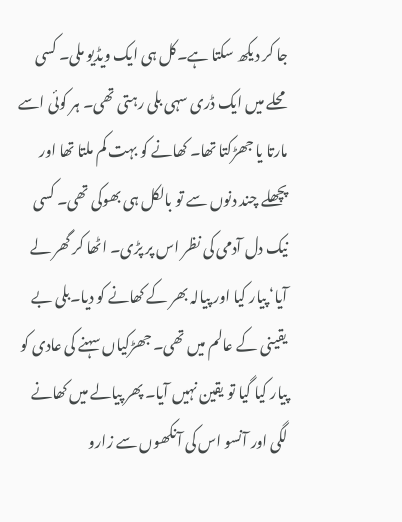جا کر دیکھ سکتا ہے۔کل ہی ایک ویڈیو ملی۔ کسی محلے میں ایک ڈری سہی بلی رہتی تھی۔ ہر کوئی اسے مارتا یا جھڑکتا تھا۔ کھانے کو بہت کم ملتا تھا اور پچھلے چند دنوں سے تو بالکل ہی بھوکی تھی۔ کسی نیک دل آدمی کی نظر اس پر پڑی۔ اٹھا کر گھر لے آیا‘ پیار کیا اور پیالہ بھر کے کھانے کو دیا۔بلی بے یقینی کے عالم میں تھی۔ جھڑکیاں سہنے کی عادی کو پیار کیا گیا تو یقین نہیں آیا۔ پھر پیالے میں کھانے لگی اور آنسو اس کی آنکھوں سے زارو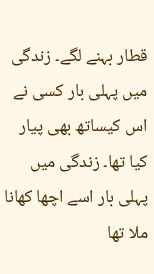قطار بہنے لگے۔ زندگی میں پہلی بار کسی نے اس کیساتھ بھی پیار کیا تھا۔ زندگی میں پہلی بار اسے اچھا کھانا ملا تھا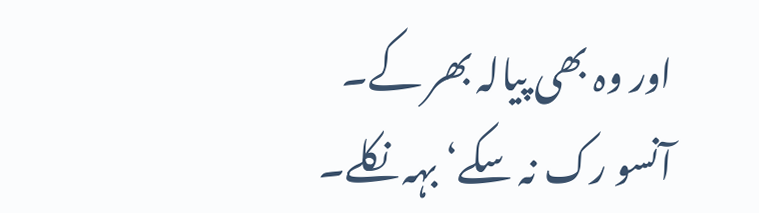اور وہ بھی پیالہ بھر کے۔ آنسو رک نہ سکے‘ بہہ نکلے۔